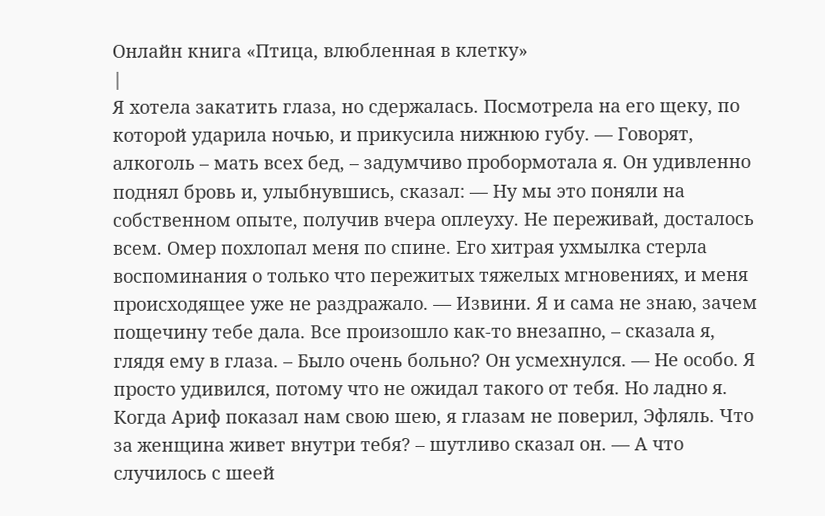Онлайн книга «Птица, влюбленная в клетку»
|
Я хотела закатить глаза, но сдержалась. Посмотрела на его щеку, по которой ударила ночью, и прикусила нижнюю губу. — Говорят, алкоголь – мать всех бед, – задумчиво пробормотала я. Он удивленно поднял бровь и, улыбнувшись, сказал: — Ну мы это поняли на собственном опыте, получив вчера оплеуху. Не переживай, досталось всем. Омер похлопал меня по спине. Его хитрая ухмылка стерла воспоминания о только что пережитых тяжелых мгновениях, и меня происходящее уже не раздражало. — Извини. Я и сама не знаю, зачем пощечину тебе дала. Все произошло как-то внезапно, – сказала я, глядя ему в глаза. – Было очень больно? Он усмехнулся. — Не особо. Я просто удивился, потому что не ожидал такого от тебя. Но ладно я. Когда Ариф показал нам свою шею, я глазам не поверил, Эфляль. Что за женщина живет внутри тебя? – шутливо сказал он. — А что случилось с шеей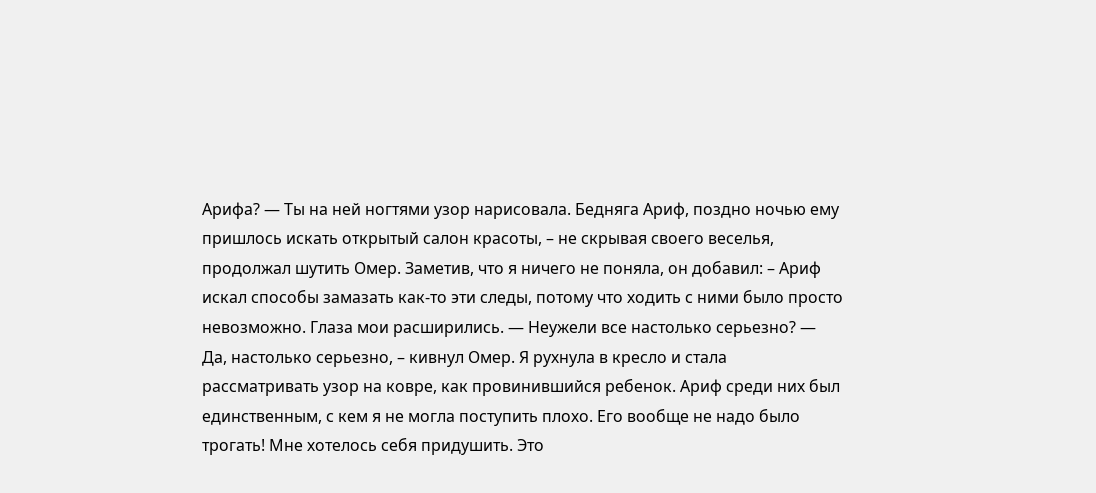Арифа? — Ты на ней ногтями узор нарисовала. Бедняга Ариф, поздно ночью ему пришлось искать открытый салон красоты, – не скрывая своего веселья, продолжал шутить Омер. Заметив, что я ничего не поняла, он добавил: – Ариф искал способы замазать как-то эти следы, потому что ходить с ними было просто невозможно. Глаза мои расширились. — Неужели все настолько серьезно? — Да, настолько серьезно, – кивнул Омер. Я рухнула в кресло и стала рассматривать узор на ковре, как провинившийся ребенок. Ариф среди них был единственным, с кем я не могла поступить плохо. Его вообще не надо было трогать! Мне хотелось себя придушить. Это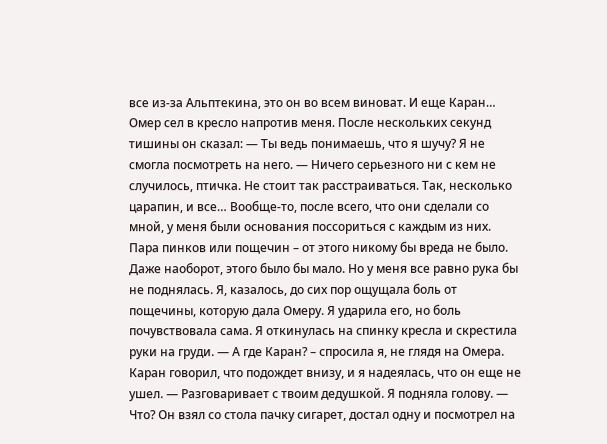все из-за Альптекина, это он во всем виноват. И еще Каран… Омер сел в кресло напротив меня. После нескольких секунд тишины он сказал: — Ты ведь понимаешь, что я шучу? Я не смогла посмотреть на него. — Ничего серьезного ни с кем не случилось, птичка. Не стоит так расстраиваться. Так, несколько царапин, и все… Вообще-то, после всего, что они сделали со мной, у меня были основания поссориться с каждым из них. Пара пинков или пощечин – от этого никому бы вреда не было. Даже наоборот, этого было бы мало. Но у меня все равно рука бы не поднялась. Я, казалось, до сих пор ощущала боль от пощечины, которую дала Омеру. Я ударила его, но боль почувствовала сама. Я откинулась на спинку кресла и скрестила руки на груди. — А где Каран? – спросила я, не глядя на Омера. Каран говорил, что подождет внизу, и я надеялась, что он еще не ушел. — Разговаривает с твоим дедушкой. Я подняла голову. — Что? Он взял со стола пачку сигарет, достал одну и посмотрел на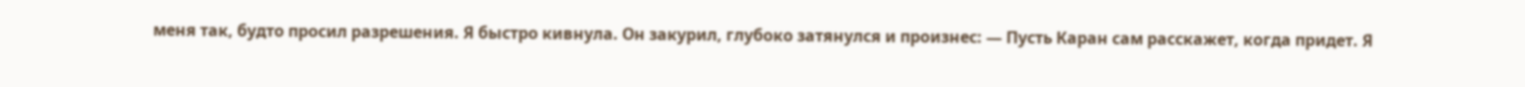меня так, будто просил разрешения. Я быстро кивнула. Он закурил, глубоко затянулся и произнес: — Пусть Каран сам расскажет, когда придет. Я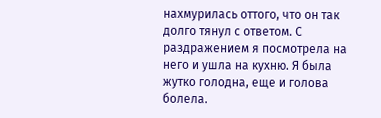нахмурилась оттого, что он так долго тянул с ответом. С раздражением я посмотрела на него и ушла на кухню. Я была жутко голодна, еще и голова болела.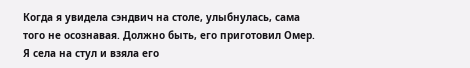Когда я увидела сэндвич на столе, улыбнулась, сама того не осознавая. Должно быть, его приготовил Омер. Я села на стул и взяла его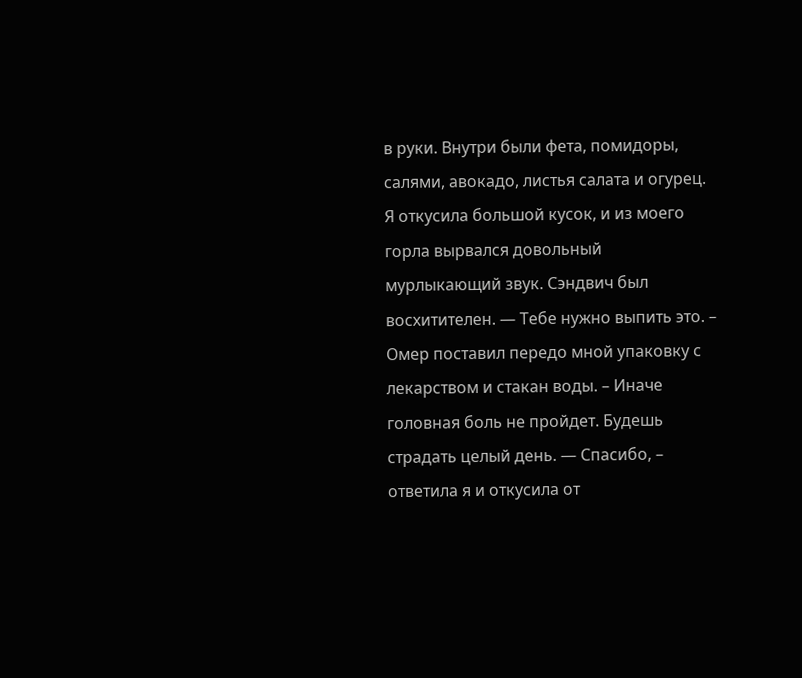в руки. Внутри были фета, помидоры, салями, авокадо, листья салата и огурец. Я откусила большой кусок, и из моего горла вырвался довольный мурлыкающий звук. Сэндвич был восхитителен. — Тебе нужно выпить это. – Омер поставил передо мной упаковку с лекарством и стакан воды. – Иначе головная боль не пройдет. Будешь страдать целый день. — Спасибо, – ответила я и откусила от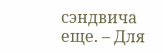сэндвича еще. – Для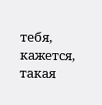тебя, кажется, такая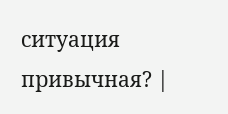ситуация привычная? |